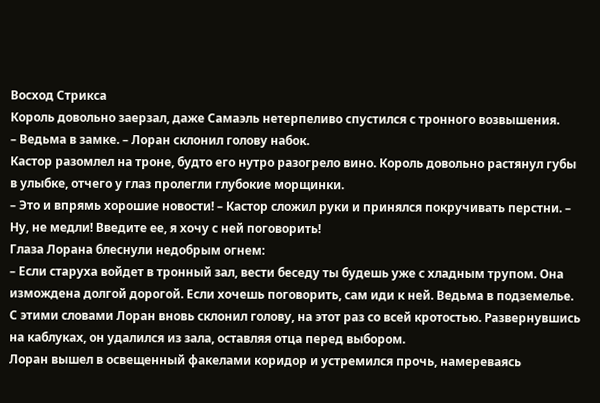Восход Стрикса
Король довольно заерзал, даже Самаэль нетерпеливо спустился с тронного возвышения.
– Ведьма в замке. – Лоран склонил голову набок.
Кастор разомлел на троне, будто его нутро разогрело вино. Король довольно растянул губы в улыбке, отчего у глаз пролегли глубокие морщинки.
– Это и впрямь хорошие новости! – Кастор сложил руки и принялся покручивать перстни. – Ну, не медли! Введите ее, я хочу с ней поговорить!
Глаза Лорана блеснули недобрым огнем:
– Если старуха войдет в тронный зал, вести беседу ты будешь уже с хладным трупом. Она измождена долгой дорогой. Если хочешь поговорить, сам иди к ней. Ведьма в подземелье.
С этими словами Лоран вновь склонил голову, на этот раз со всей кротостью. Развернувшись на каблуках, он удалился из зала, оставляя отца перед выбором.
Лоран вышел в освещенный факелами коридор и устремился прочь, намереваясь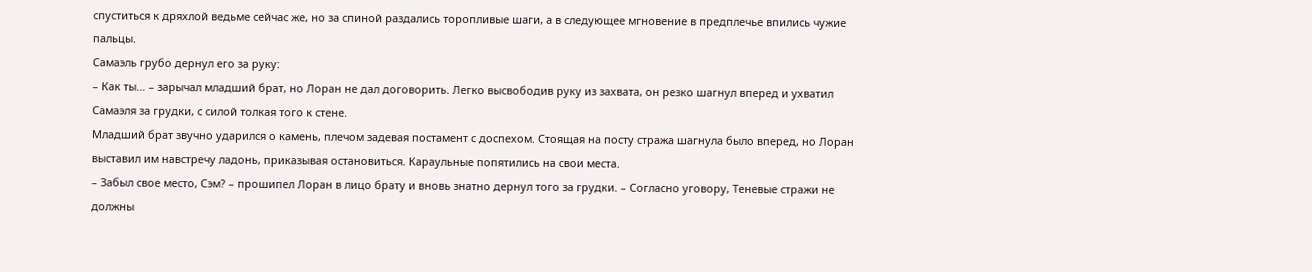спуститься к дряхлой ведьме сейчас же, но за спиной раздались торопливые шаги, а в следующее мгновение в предплечье впились чужие пальцы.
Самаэль грубо дернул его за руку:
– Как ты… – зарычал младший брат, но Лоран не дал договорить. Легко высвободив руку из захвата, он резко шагнул вперед и ухватил Самаэля за грудки, с силой толкая того к стене.
Младший брат звучно ударился о камень, плечом задевая постамент с доспехом. Стоящая на посту стража шагнула было вперед, но Лоран выставил им навстречу ладонь, приказывая остановиться. Караульные попятились на свои места.
– Забыл свое место, Сэм? – прошипел Лоран в лицо брату и вновь знатно дернул того за грудки. – Согласно уговору, Теневые стражи не должны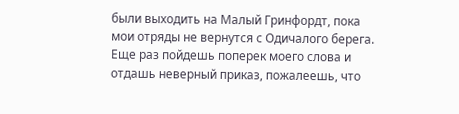были выходить на Малый Гринфордт, пока мои отряды не вернутся с Одичалого берега. Еще раз пойдешь поперек моего слова и отдашь неверный приказ, пожалеешь, что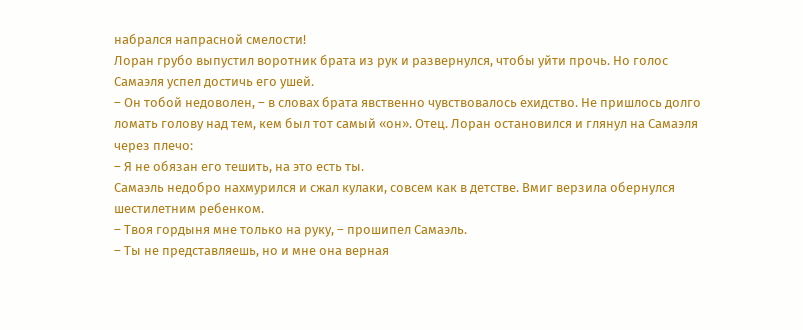набрался напрасной смелости!
Лоран грубо выпустил воротник брата из рук и развернулся, чтобы уйти прочь. Но голос Самаэля успел достичь его ушей.
– Он тобой недоволен, – в словах брата явственно чувствовалось ехидство. Не пришлось долго ломать голову над тем, кем был тот самый «он». Отец. Лоран остановился и глянул на Самаэля через плечо:
– Я не обязан его тешить, на это есть ты.
Самаэль недобро нахмурился и сжал кулаки, совсем как в детстве. Вмиг верзила обернулся шестилетним ребенком.
– Твоя гордыня мне только на руку, – прошипел Самаэль.
– Ты не представляешь, но и мне она верная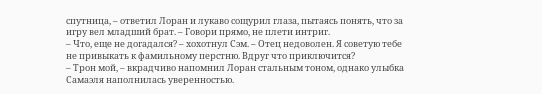спутница, – ответил Лоран и лукаво сощурил глаза, пытаясь понять, что за игру вел младший брат. – Говори прямо, не плети интриг.
– Что, еще не догадался? – хохотнул Сэм. – Отец недоволен. Я советую тебе не привыкать к фамильному перстню. Вдруг что приключится?
– Трон мой, – вкрадчиво напомнил Лоран стальным тоном, однако улыбка Самаэля наполнилась уверенностью.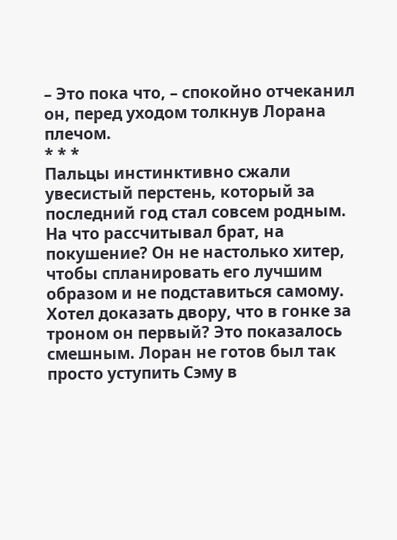– Это пока что, – спокойно отчеканил он, перед уходом толкнув Лорана плечом.
* * *
Пальцы инстинктивно сжали увесистый перстень, который за последний год стал совсем родным.
На что рассчитывал брат, на покушение? Он не настолько хитер, чтобы спланировать его лучшим образом и не подставиться самому. Хотел доказать двору, что в гонке за троном он первый? Это показалось смешным. Лоран не готов был так просто уступить Сэму в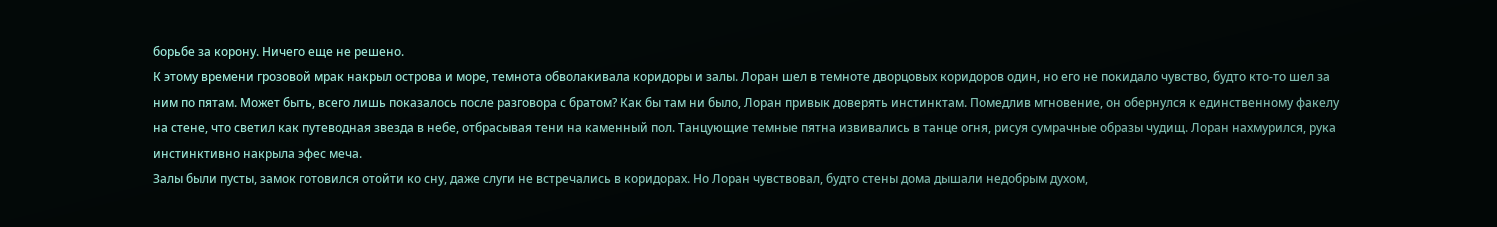борьбе за корону. Ничего еще не решено.
К этому времени грозовой мрак накрыл острова и море, темнота обволакивала коридоры и залы. Лоран шел в темноте дворцовых коридоров один, но его не покидало чувство, будто кто‑то шел за ним по пятам. Может быть, всего лишь показалось после разговора с братом? Как бы там ни было, Лоран привык доверять инстинктам. Помедлив мгновение, он обернулся к единственному факелу на стене, что светил как путеводная звезда в небе, отбрасывая тени на каменный пол. Танцующие темные пятна извивались в танце огня, рисуя сумрачные образы чудищ. Лоран нахмурился, рука инстинктивно накрыла эфес меча.
Залы были пусты, замок готовился отойти ко сну, даже слуги не встречались в коридорах. Но Лоран чувствовал, будто стены дома дышали недобрым духом,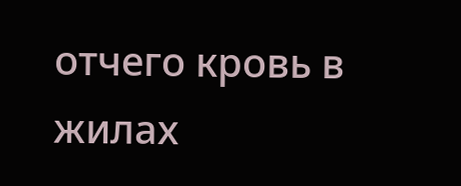отчего кровь в жилах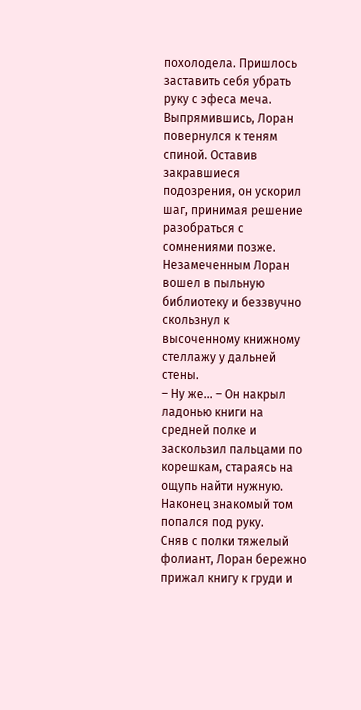похолодела. Пришлось заставить себя убрать руку с эфеса меча. Выпрямившись, Лоран повернулся к теням спиной. Оставив закравшиеся подозрения, он ускорил шаг, принимая решение разобраться с сомнениями позже.
Незамеченным Лоран вошел в пыльную библиотеку и беззвучно скользнул к высоченному книжному стеллажу у дальней стены.
– Ну же… – Он накрыл ладонью книги на средней полке и заскользил пальцами по корешкам, стараясь на ощупь найти нужную. Наконец знакомый том попался под руку.
Сняв с полки тяжелый фолиант, Лоран бережно прижал книгу к груди и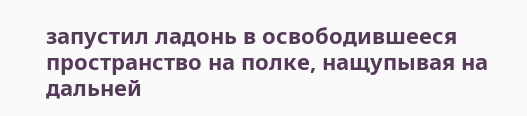запустил ладонь в освободившееся пространство на полке, нащупывая на дальней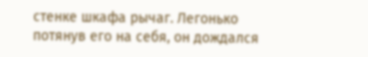стенке шкафа рычаг. Легонько потянув его на себя, он дождался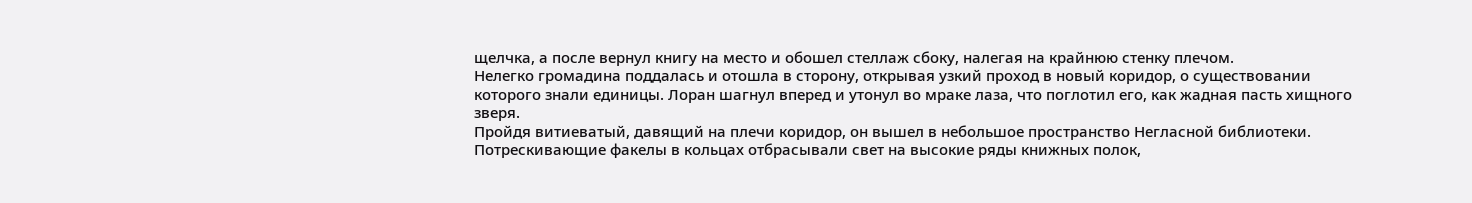щелчка, а после вернул книгу на место и обошел стеллаж сбоку, налегая на крайнюю стенку плечом.
Нелегко громадина поддалась и отошла в сторону, открывая узкий проход в новый коридор, о существовании которого знали единицы. Лоран шагнул вперед и утонул во мраке лаза, что поглотил его, как жадная пасть хищного зверя.
Пройдя витиеватый, давящий на плечи коридор, он вышел в небольшое пространство Негласной библиотеки. Потрескивающие факелы в кольцах отбрасывали свет на высокие ряды книжных полок,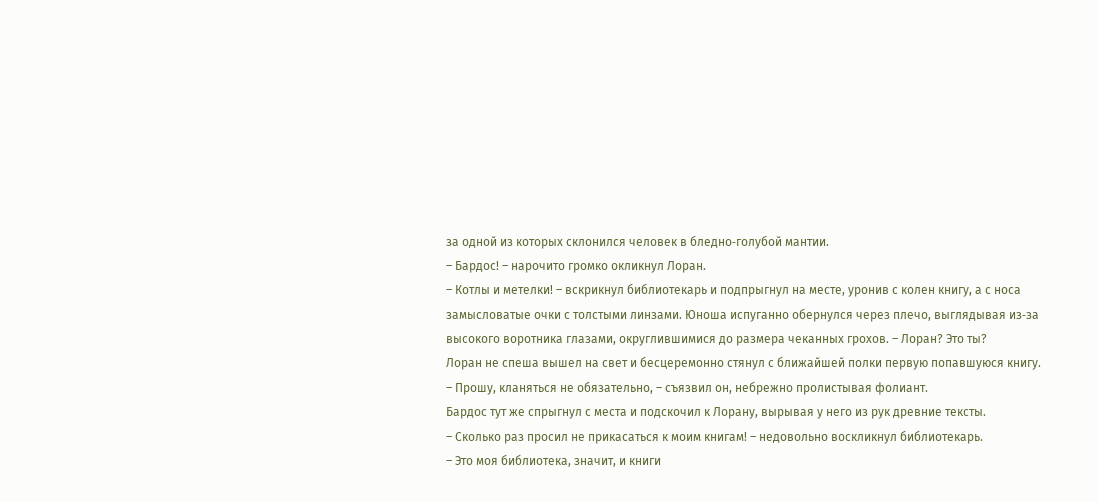за одной из которых склонился человек в бледно‑голубой мантии.
– Бардос! – нарочито громко окликнул Лоран.
– Котлы и метелки! – вскрикнул библиотекарь и подпрыгнул на месте, уронив с колен книгу, а с носа замысловатые очки с толстыми линзами. Юноша испуганно обернулся через плечо, выглядывая из‑за высокого воротника глазами, округлившимися до размера чеканных грохов. – Лоран? Это ты?
Лоран не спеша вышел на свет и бесцеремонно стянул с ближайшей полки первую попавшуюся книгу.
– Прошу, кланяться не обязательно, – съязвил он, небрежно пролистывая фолиант.
Бардос тут же спрыгнул с места и подскочил к Лорану, вырывая у него из рук древние тексты.
– Сколько раз просил не прикасаться к моим книгам! – недовольно воскликнул библиотекарь.
– Это моя библиотека, значит, и книги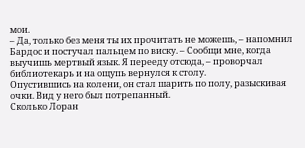мои.
– Да, только без меня ты их прочитать не можешь, – напомнил Бардос и постучал пальцем по виску. – Сообщи мне, когда выучишь мертвый язык. Я перееду отсюда, – проворчал библиотекарь и на ощупь вернулся к столу.
Опустившись на колени, он стал шарить по полу, разыскивая очки. Вид у него был потрепанный.
Сколько Лоран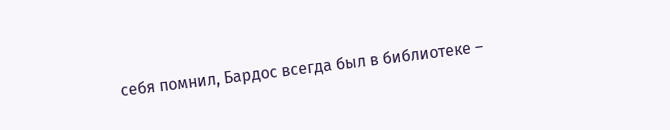себя помнил, Бардос всегда был в библиотеке –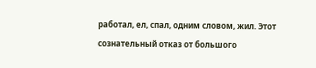работал, ел, спал, одним словом, жил. Этот сознательный отказ от большого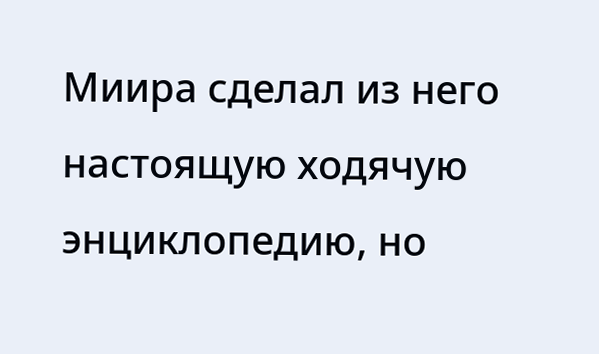Миира сделал из него настоящую ходячую энциклопедию, но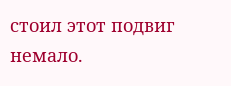стоил этот подвиг немало.